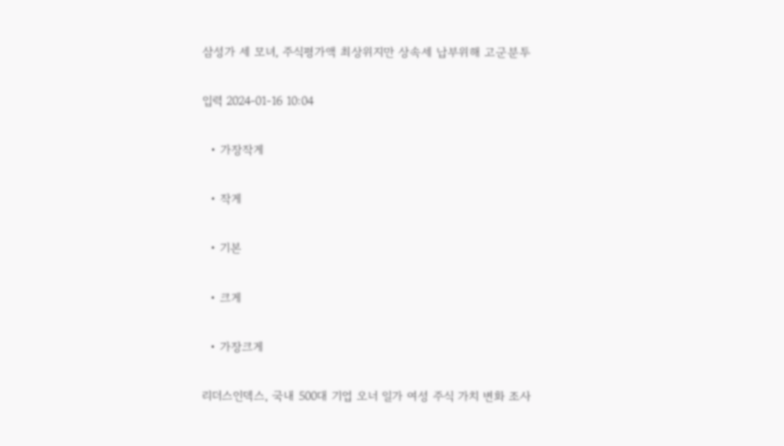삼성가 세 모녀, 주식평가액 최상위지만 상속세 납부위해 고군분투

입력 2024-01-16 10:04

  • 가장작게

  • 작게

  • 기본

  • 크게

  • 가장크게

리더스인덱스, 국내 500대 기업 오너 일가 여성 주식 가치 변화 조사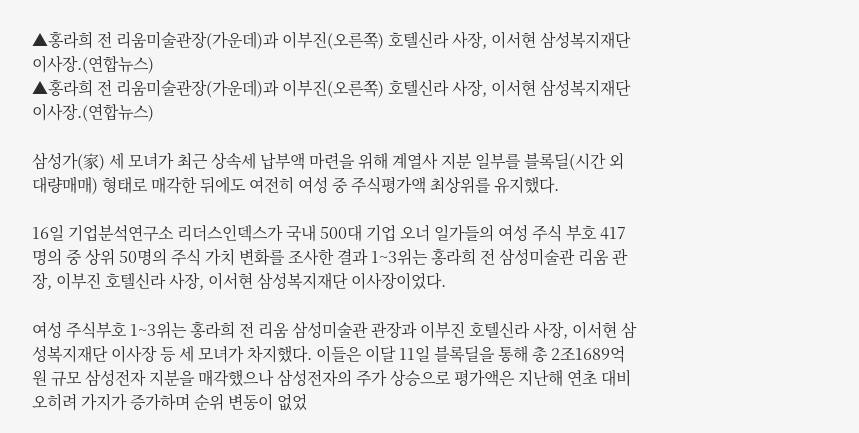▲홍라희 전 리움미술관장(가운데)과 이부진(오른쪽) 호텔신라 사장, 이서현 삼성복지재단 이사장.(연합뉴스)
▲홍라희 전 리움미술관장(가운데)과 이부진(오른쪽) 호텔신라 사장, 이서현 삼성복지재단 이사장.(연합뉴스)

삼성가(家) 세 모녀가 최근 상속세 납부액 마련을 위해 계열사 지분 일부를 블록딜(시간 외 대량매매) 형태로 매각한 뒤에도 여전히 여성 중 주식평가액 최상위를 유지했다.

16일 기업분석연구소 리더스인덱스가 국내 500대 기업 오너 일가들의 여성 주식 부호 417명의 중 상위 50명의 주식 가치 변화를 조사한 결과 1~3위는 홍라희 전 삼성미술관 리움 관장, 이부진 호텔신라 사장, 이서현 삼성복지재단 이사장이었다.

여성 주식부호 1~3위는 홍라희 전 리움 삼성미술관 관장과 이부진 호텔신라 사장, 이서현 삼성복지재단 이사장 등 세 모녀가 차지했다. 이들은 이달 11일 블록딜을 통해 총 2조1689억 원 규모 삼성전자 지분을 매각했으나 삼성전자의 주가 상승으로 평가액은 지난해 연초 대비 오히려 가지가 증가하며 순위 변동이 없었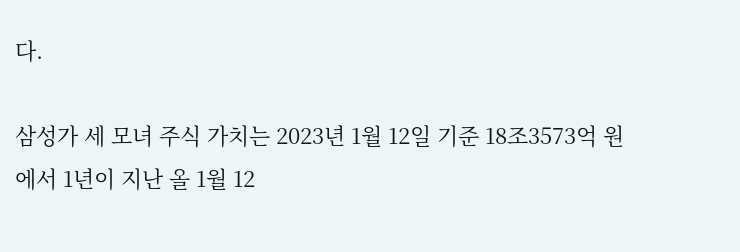다.

삼성가 세 모녀 주식 가치는 2023년 1월 12일 기준 18조3573억 원에서 1년이 지난 올 1월 12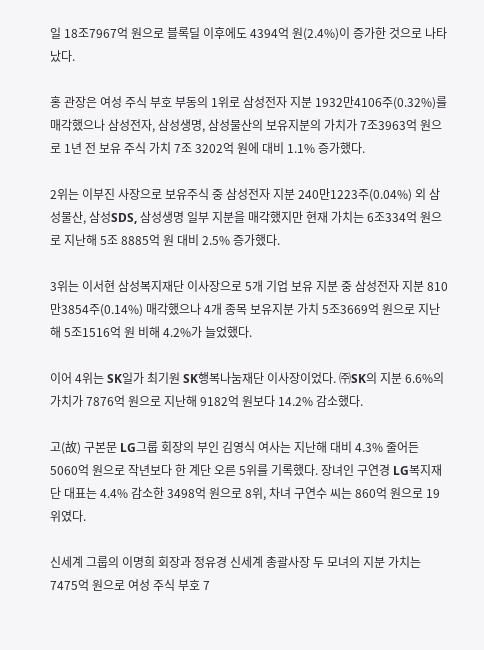일 18조7967억 원으로 블록딜 이후에도 4394억 원(2.4%)이 증가한 것으로 나타났다.

홍 관장은 여성 주식 부호 부동의 1위로 삼성전자 지분 1932만4106주(0.32%)를 매각했으나 삼성전자, 삼성생명, 삼성물산의 보유지분의 가치가 7조3963억 원으로 1년 전 보유 주식 가치 7조 3202억 원에 대비 1.1% 증가했다.

2위는 이부진 사장으로 보유주식 중 삼성전자 지분 240만1223주(0.04%) 외 삼성물산, 삼성SDS, 삼성생명 일부 지분을 매각했지만 현재 가치는 6조334억 원으로 지난해 5조 8885억 원 대비 2.5% 증가했다.

3위는 이서현 삼성복지재단 이사장으로 5개 기업 보유 지분 중 삼성전자 지분 810만3854주(0.14%) 매각했으나 4개 종목 보유지분 가치 5조3669억 원으로 지난해 5조1516억 원 비해 4.2%가 늘었했다.

이어 4위는 SK일가 최기원 SK행복나눔재단 이사장이었다. ㈜SK의 지분 6.6%의 가치가 7876억 원으로 지난해 9182억 원보다 14.2% 감소했다.

고(故) 구본문 LG그룹 회장의 부인 김영식 여사는 지난해 대비 4.3% 줄어든 5060억 원으로 작년보다 한 계단 오른 5위를 기록했다. 장녀인 구연경 LG복지재단 대표는 4.4% 감소한 3498억 원으로 8위, 차녀 구연수 씨는 860억 원으로 19위였다.

신세계 그룹의 이명희 회장과 정유경 신세계 총괄사장 두 모녀의 지분 가치는 7475억 원으로 여성 주식 부호 7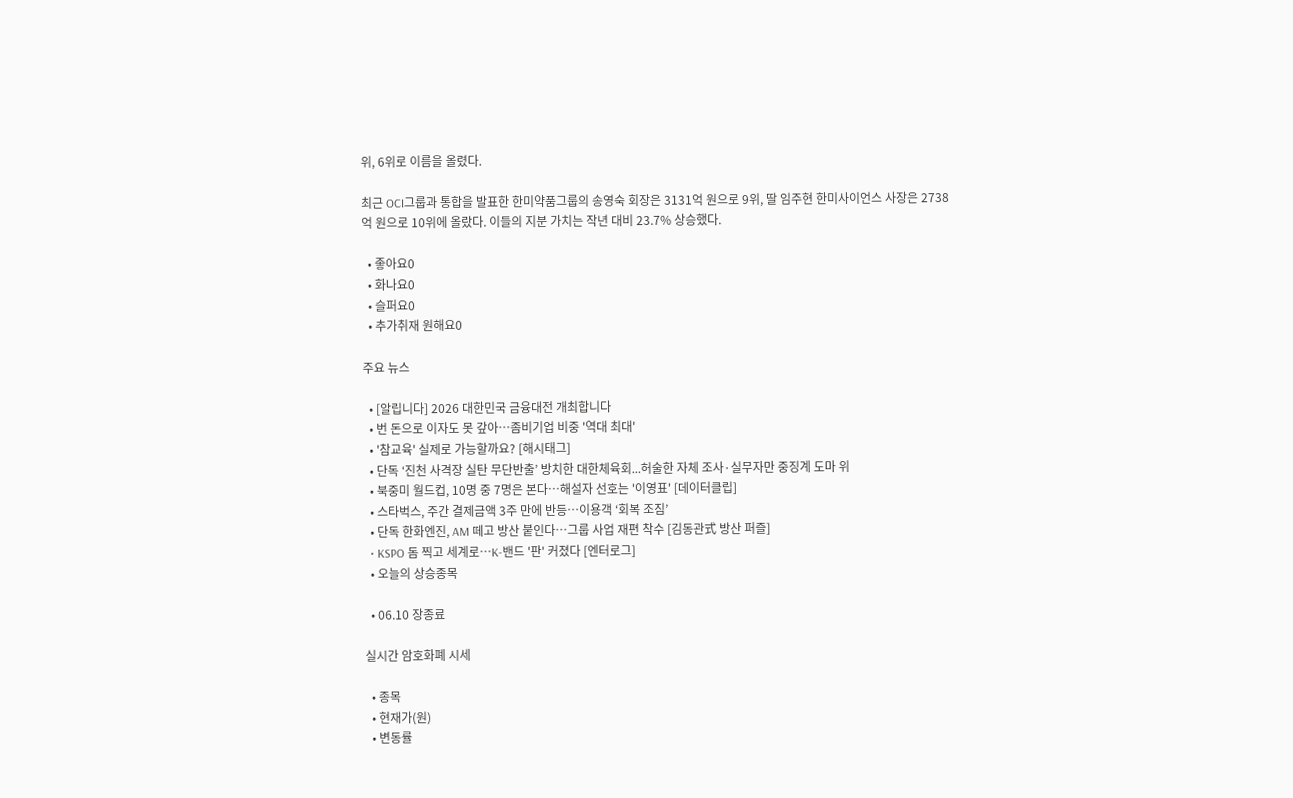위, 6위로 이름을 올렸다.

최근 OCI그룹과 통합을 발표한 한미약품그룹의 송영숙 회장은 3131억 원으로 9위, 딸 임주현 한미사이언스 사장은 2738억 원으로 10위에 올랐다. 이들의 지분 가치는 작년 대비 23.7% 상승했다.

  • 좋아요0
  • 화나요0
  • 슬퍼요0
  • 추가취재 원해요0

주요 뉴스

  • [알립니다] 2026 대한민국 금융대전 개최합니다
  • 번 돈으로 이자도 못 갚아…좀비기업 비중 '역대 최대'
  • '참교육' 실제로 가능할까요? [해시태그]
  • 단독 ‘진천 사격장 실탄 무단반출’ 방치한 대한체육회...허술한 자체 조사·실무자만 중징계 도마 위
  • 북중미 월드컵, 10명 중 7명은 본다…해설자 선호는 '이영표' [데이터클립]
  • 스타벅스, 주간 결제금액 3주 만에 반등…이용객 ‘회복 조짐’
  • 단독 한화엔진, AM 떼고 방산 붙인다…그룹 사업 재편 착수 [김동관式 방산 퍼즐]
  • KSPO 돔 찍고 세계로⋯K-밴드 '판' 커졌다 [엔터로그]
  • 오늘의 상승종목

  • 06.10 장종료

실시간 암호화폐 시세

  • 종목
  • 현재가(원)
  • 변동률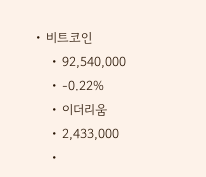• 비트코인
    • 92,540,000
    • -0.22%
    • 이더리움
    • 2,433,000
    •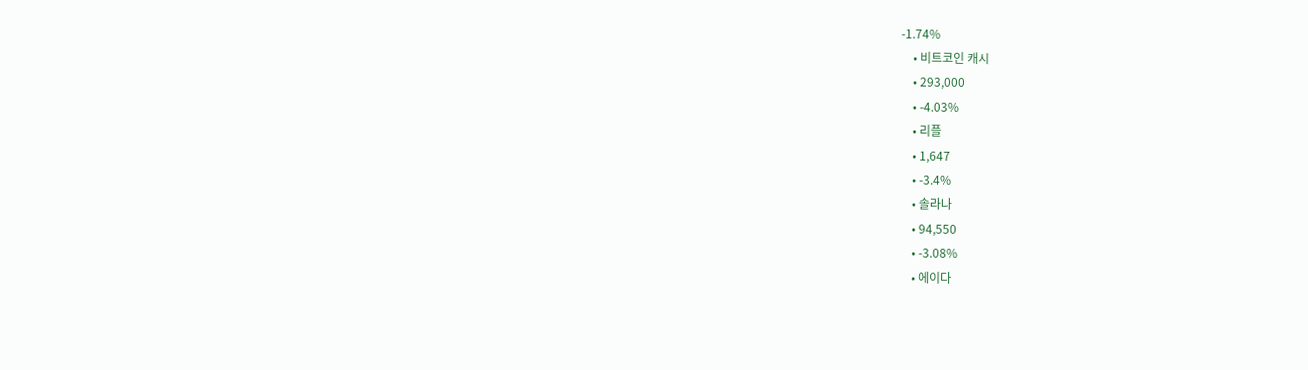-1.74%
    • 비트코인 캐시
    • 293,000
    • -4.03%
    • 리플
    • 1,647
    • -3.4%
    • 솔라나
    • 94,550
    • -3.08%
    • 에이다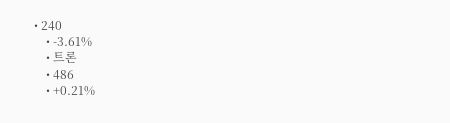• 240
    • -3.61%
    • 트론
    • 486
    • +0.21%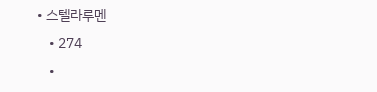• 스텔라루멘
    • 274
    •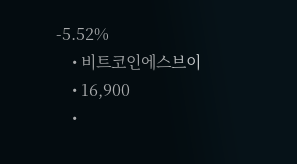-5.52%
    • 비트코인에스브이
    • 16,900
    •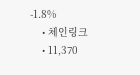-1.8%
    • 체인링크
    • 11,370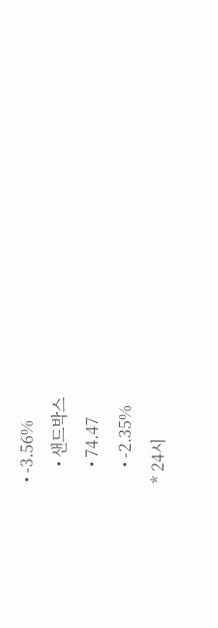• -3.56%
    • 샌드박스
    • 74.47
    • -2.35%
* 24시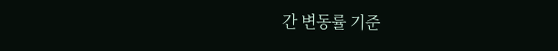간 변동률 기준